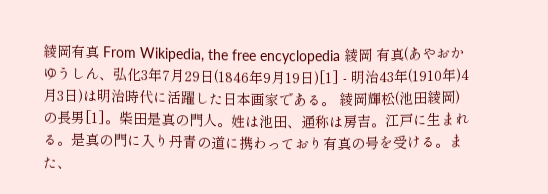綾岡有真 From Wikipedia, the free encyclopedia 綾岡 有真(あやおか ゆうしん、弘化3年7月29日(1846年9月19日)[1] - 明治43年(1910年)4月3日)は明治時代に活躍した日本画家である。 綾岡輝松(池田綾岡)の長男[1]。柴田是真の門人。姓は池田、通称は房吉。江戸に生まれる。是真の門に入り丹青の道に携わっており有真の号を受ける。また、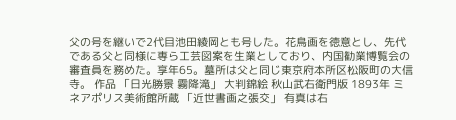父の号を継いで2代目池田綾岡とも号した。花鳥画を徳意とし、先代である父と同様に専ら工芸図案を生業としており、内国勧業博覧会の審査員を務めた。享年65。墓所は父と同じ東京府本所区松阪町の大信寺。 作品 「日光勝景 霧降滝」 大判錦絵 秋山武右衛門版 1893年 ミネアポリス美術館所蔵 「近世書画之張交」 有真は右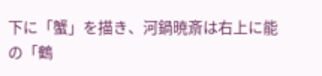下に「蟹」を描き、河鍋暁斎は右上に能の「鶴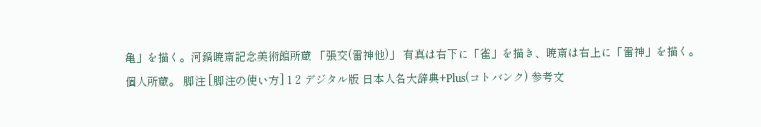亀」を描く。河鍋暁斎記念美術館所蔵 「張交(雷神他)」 有真は右下に「雀」を描き、暁斎は右上に「雷神」を描く。個人所蔵。 脚注 [脚注の使い方] 1 2 デジタル版 日本人名大辞典+Plus(コトバンク) 参考文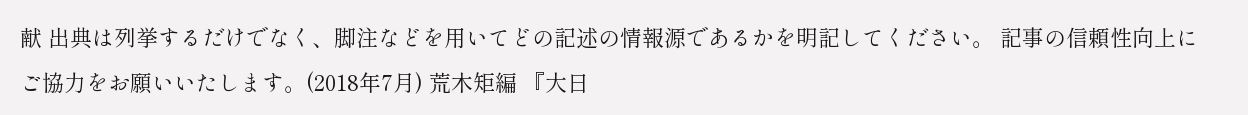献 出典は列挙するだけでなく、脚注などを用いてどの記述の情報源であるかを明記してください。 記事の信頼性向上にご協力をお願いいたします。(2018年7月) 荒木矩編 『大日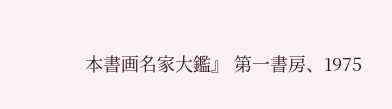本書画名家大鑑』 第一書房、1975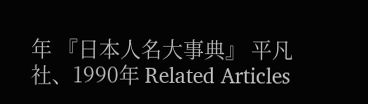年 『日本人名大事典』 平凡社、1990年 Related Articles